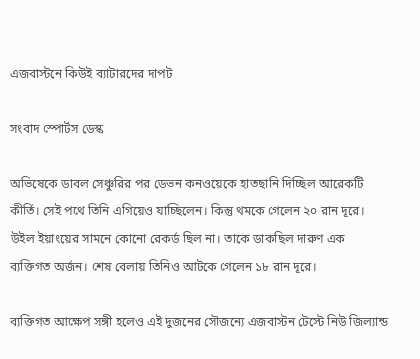এজবাস্টনে কিউই ব্যাটারদের দাপট

সংবাদ স্পোর্টস ডেস্ক

অভিষেকে ডাবল সেঞ্চুরির পর ডেভন কনওয়েকে হাতছানি দিচ্ছিল আরেকটি কীর্তি। সেই পথে তিনি এগিয়েও যাচ্ছিলেন। কিন্তু থমকে গেলেন ২০ রান দূরে। উইল ইয়াংয়ের সামনে কোনো রেকর্ড ছিল না। তাকে ডাকছিল দারুণ এক ব্যক্তিগত অর্জন। শেষ বেলায় তিনিও আটকে গেলেন ১৮ রান দূরে।

ব্যক্তিগত আক্ষেপ সঙ্গী হলেও এই দুজনের সৌজন্যে এজবাস্টন টেস্টে নিউ জিল্যান্ড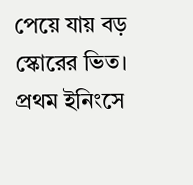পেয়ে যায় বড় স্কোরের ভিত। প্রথম ইনিংসে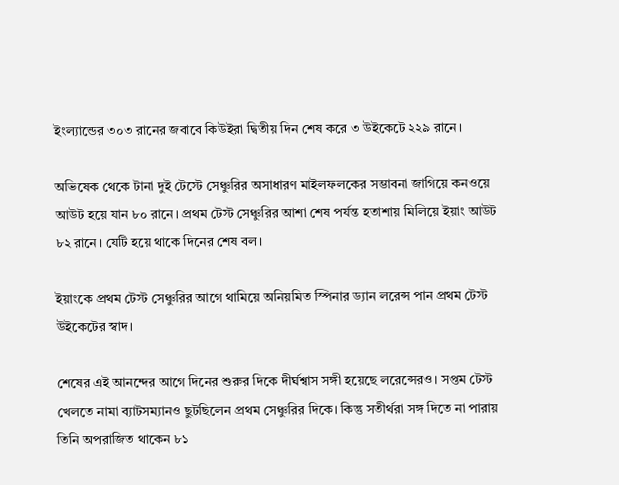ইংল্যান্ডের ৩০৩ রানের জবাবে কিউইরা দ্বিতীয় দিন শেষ করে ৩ উইকেটে ২২৯ রানে।

অভিষেক থেকে টানা দুই টেস্টে সেঞ্চুরির অসাধারণ মাইলফলকের সম্ভাবনা জাগিয়ে কনওয়ে আউট হয়ে যান ৮০ রানে। প্রথম টেস্ট সেঞ্চুরির আশা শেষ পর্যন্ত হতাশায় মিলিয়ে ইয়াং আউট ৮২ রানে। যেটি হয়ে থাকে দিনের শেষ বল।

ইয়াংকে প্রথম টেস্ট সেঞ্চুরির আগে থামিয়ে অনিয়মিত স্পিনার ড্যান লরেন্স পান প্রথম টেস্ট উইকেটের স্বাদ।

শেষের এই আনন্দের আগে দিনের শুরুর দিকে দীর্ঘশ্বাস সঙ্গী হয়েছে লরেন্সেরও। সপ্তম টেস্ট খেলতে নামা ব্যাটসম্যানও ছুটছিলেন প্রথম সেঞ্চুরির দিকে। কিন্তু সতীর্থরা সঙ্গ দিতে না পারায় তিনি অপরাজিত থাকেন ৮১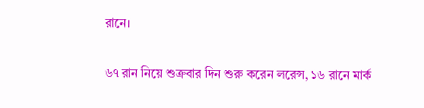রানে।

৬৭ রান নিয়ে শুক্রবার দিন শুরু করেন লরেন্স, ১৬ রানে মার্ক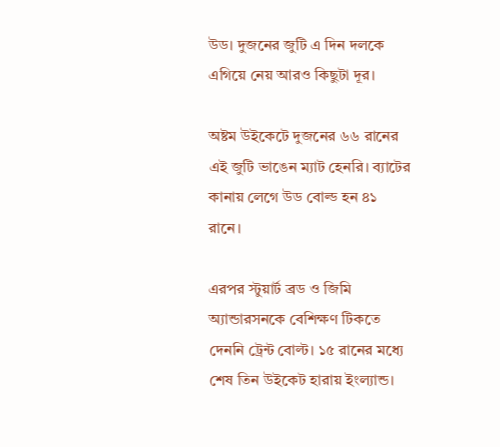উড। দুজনের জুটি এ দিন দলকে এগিয়ে নেয় আরও কিছুটা দূর।

অষ্টম উইকেটে দুজনের ৬৬ রানের এই জুটি ভাঙেন ম্যাট হেনরি। ব্যাটের কানায় লেগে উড বোল্ড হন ৪১ রানে।

এরপর স্টুয়ার্ট ব্রড ও জিমি অ্যান্ডারসনকে বেশিক্ষণ টিকতে দেননি ট্রেন্ট বোল্ট। ১৫ রানের মধ্যে শেষ তিন উইকেট হারায় ইংল্যান্ড।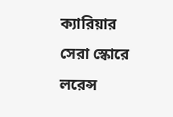ক্যারিয়ার সেরা স্কোরে লরেন্স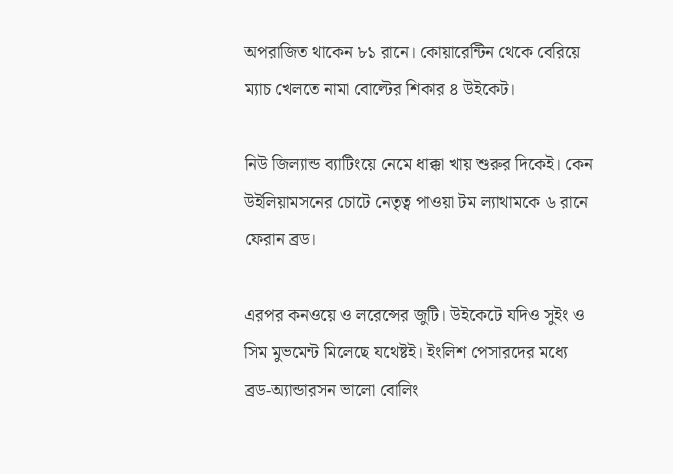অপরাজিত থাকেন ৮১ রানে। কোয়ারেন্টিন থেকে বেরিয়ে ম্যাচ খেলতে নামা বোল্টের শিকার ৪ উইকেট।

নিউ জিল্যান্ড ব্যাটিংয়ে নেমে ধাক্কা খায় শুরুর দিকেই। কেন উইলিয়ামসনের চোটে নেতৃত্ব পাওয়া টম ল্যাথামকে ৬ রানে ফেরান ব্রড।

এরপর কনওয়ে ও লরেন্সের জুটি। উইকেটে যদিও সুইং ও সিম মুভমেন্ট মিলেছে যথেষ্টই। ইংলিশ পেসারদের মধ্যে ব্রড-অ্যান্ডারসন ভালো বোলিং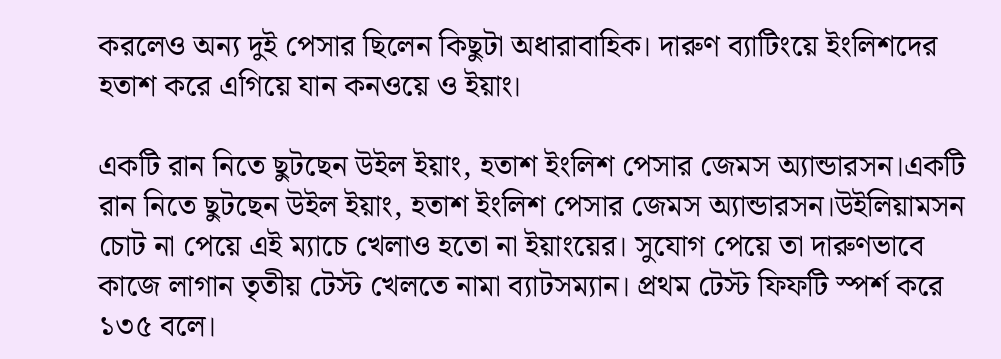করলেও অন্য দুই পেসার ছিলেন কিছুটা অধারাবাহিক। দারুণ ব্যাটিংয়ে ইংলিশদের হতাশ করে এগিয়ে যান কনওয়ে ও ইয়াং।

একটি রান নিতে ছুটছেন উইল ইয়াং, হতাশ ইংলিশ পেসার জেমস অ্যান্ডারসন।একটি রান নিতে ছুটছেন উইল ইয়াং, হতাশ ইংলিশ পেসার জেমস অ্যান্ডারসন।উইলিয়ামসন চোট না পেয়ে এই ম্যাচে খেলাও হতো না ইয়াংয়ের। সুযোগ পেয়ে তা দারুণভাবে কাজে লাগান তৃতীয় টেস্ট খেলতে নামা ব্যাটসম্যান। প্রথম টেস্ট ফিফটি স্পর্শ করে ১৩৫ বলে।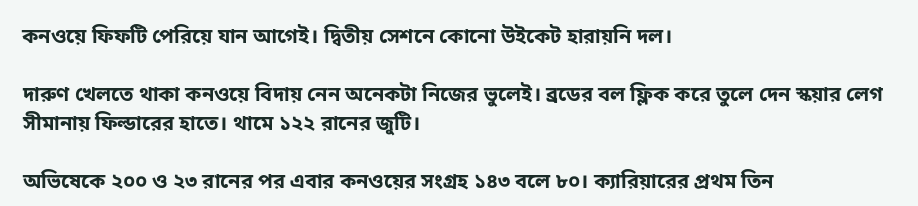কনওয়ে ফিফটি পেরিয়ে যান আগেই। দ্বিতীয় সেশনে কোনো উইকেট হারায়নি দল।

দারুণ খেলতে থাকা কনওয়ে বিদায় নেন অনেকটা নিজের ভুলেই। ব্রডের বল ফ্লিক করে তুলে দেন স্কয়ার লেগ সীমানায় ফিল্ডারের হাতে। থামে ১২২ রানের জুটি।

অভিষেকে ২০০ ও ২৩ রানের পর এবার কনওয়ের সংগ্রহ ১৪৩ বলে ৮০। ক্যারিয়ারের প্রথম তিন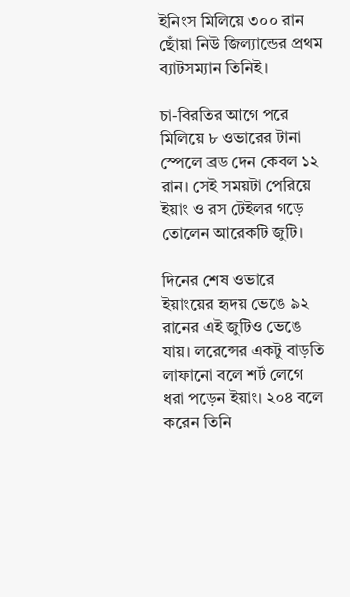ইনিংস মিলিয়ে ৩০০ রান ছোঁয়া নিউ জিল্যান্ডের প্রথম ব্যাটসম্যান তিনিই।

চা-বিরতির আগে পরে মিলিয়ে ৮ ওভারের টানা স্পেলে ব্রড দেন কেবল ১২ রান। সেই সময়টা পেরিয়ে ইয়াং ও রস টেইলর গড়ে তোলেন আরেকটি জুটি।

দিনের শেষ ওভারে ইয়াংয়ের হৃদয় ভেঙে ৯২ রানের এই জুটিও ভেঙে যায়। লরেন্সের একটু বাড়তি লাফানো বলে শর্ট লেগে ধরা পড়েন ইয়াং। ২০৪ বলে করেন তিনি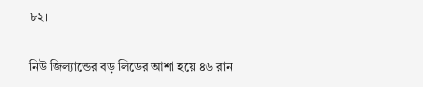৮২।

নিউ জিল্যান্ডের বড় লিডের আশা হয়ে ৪৬ রান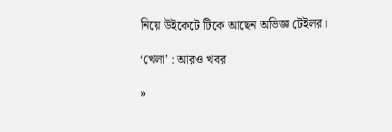নিয়ে উইকেটে টিকে আছেন অভিজ্ঞ টেইলর।

‘খেলা’ : আরও খবর

»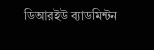ডিআরইউ ব্যাডমিন্টন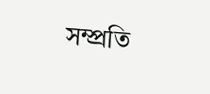সম্প্রতি